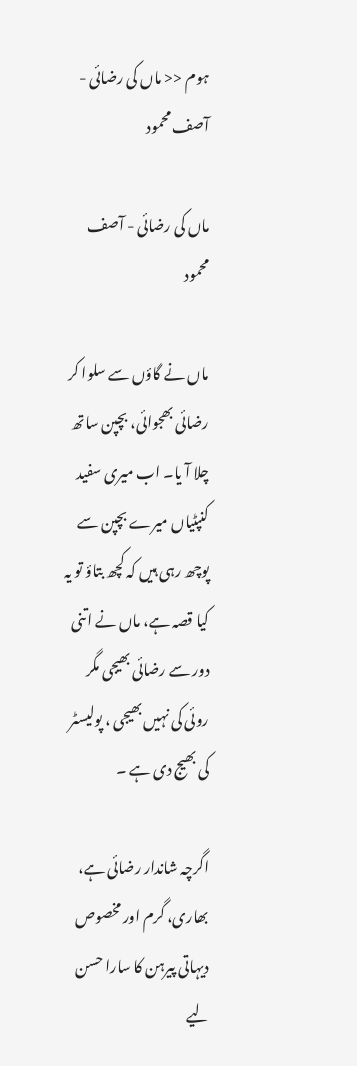ہوم << ماں کی رضائی - آصف محمود

ماں کی رضائی - آصف محمود

ماں نے گاؤں سے سلوا کر رضائی بھجوائی، بچپن ساتھ چلا آ یا۔ اب میری سفید کنپٹیاں میرے بچپن سے پوچھ رہی ہیں کہ کچھ بتاؤ تو یہ کیا قصہ ہے، ماں نے اتنی دور سے رضائی بھیجی مگر روئی کی نہیں بھیجی ، پولیسٹر کی بھیج دی ہے ۔

اگرچہ شاندار رضائی ہے، بھاری، گرم اور مخصوص دیہاتی پیرہن کا سارا حسن لیے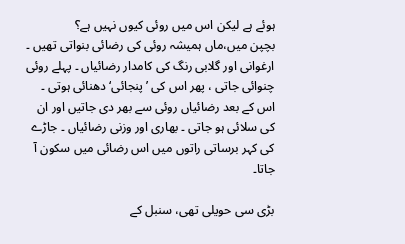ہوئے ہے لیکن اس میں روئی کیوں نہیں ہے؟
بچپن میں،ماں ہمیشہ روئی کی رضائی بنواتی تھیں ۔ ارغوانی اور گلابی رنگ کی کامدار رضائیاں ۔ پہلے روئی چنوائی جاتی ، پھر اس کی ’پنجائی‘ دھنائی ہوتی ۔ اس کے بعد رضائیاں روئی سے بھر دی جاتیں اور ان کی سلائی ہو جاتی ۔ بھاری اور وزنی رضائیاں ۔ جاڑے کی کہر برساتی راتوں میں اس رضائی میں سکون آ جاتا۔

بڑی سی حویلی تھی، سنبل کے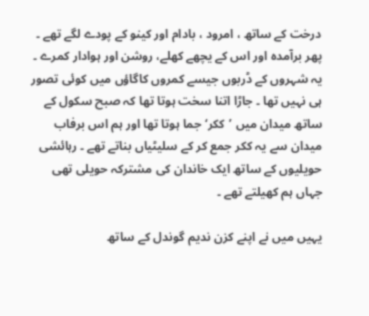درخت کے ساتھ ، امرود ، بادام اور کینو کے پودے لگے تھے ۔ پھر برآمدہ اور اس کے یچھے کھلے، روشن اور ہوادار کمرے ۔ یہ شہروں کے ڈربوں جیسے کمروں کاگاؤں میں کوئی تصور ہی نہیں تھا ۔ جاڑا اتنا سخت ہوتا تھا کہ صبح سکول کے ساتھ میدان میں ’ککر‘ جما ہوتا تھا اور ہم اس برفاب میدان سے یہ ککر جمع کر کے سلیٹیاں بناتے تھے ۔ رہائشی حویلیوں کے ساتھ ایک خاندان کی مشترکہ حویلی تھی جہاں ہم کھیلتے تھے ۔

یہیں میں نے اپنے کزن ندیم گوندل کے ساتھ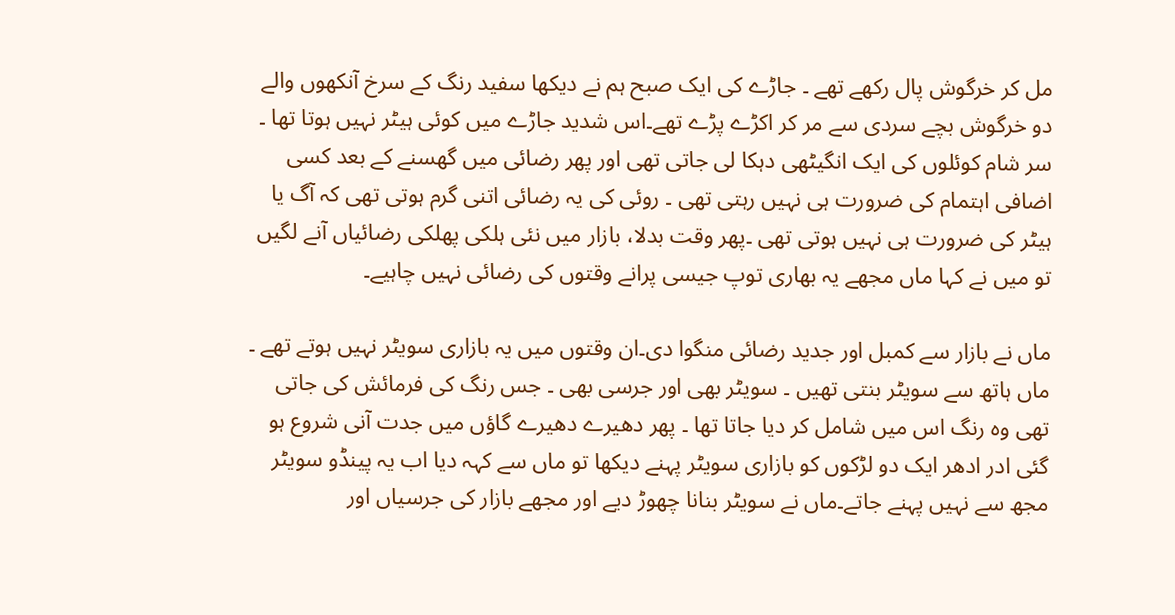مل کر خرگوش پال رکھے تھے ۔ جاڑے کی ایک صبح ہم نے دیکھا سفید رنگ کے سرخ آنکھوں والے دو خرگوش بچے سردی سے مر کر اکڑے پڑے تھے۔اس شدید جاڑے میں کوئی ہیٹر نہیں ہوتا تھا ۔ سر شام کوئلوں کی ایک انگیٹھی دہکا لی جاتی تھی اور پھر رضائی میں گھسنے کے بعد کسی اضافی اہتمام کی ضرورت ہی نہیں رہتی تھی ۔ روئی کی یہ رضائی اتنی گرم ہوتی تھی کہ آگ یا ہیٹر کی ضرورت ہی نہیں ہوتی تھی ۔پھر وقت بدلا، بازار میں نئی ہلکی پھلکی رضائیاں آنے لگیں تو میں نے کہا ماں مجھے یہ بھاری توپ جیسی پرانے وقتوں کی رضائی نہیں چاہیے۔

ماں نے بازار سے کمبل اور جدید رضائی منگوا دی۔ان وقتوں میں یہ بازاری سویٹر نہیں ہوتے تھے ۔ ماں ہاتھ سے سویٹر بنتی تھیں ۔ سویٹر بھی اور جرسی بھی ۔ جس رنگ کی فرمائش کی جاتی تھی وہ رنگ اس میں شامل کر دیا جاتا تھا ۔ پھر دھیرے دھیرے گاؤں میں جدت آنی شروع ہو گئی ادر ادھر ایک دو لڑکوں کو بازاری سویٹر پہنے دیکھا تو ماں سے کہہ دیا اب یہ پینڈو سویٹر مجھ سے نہیں پہنے جاتے۔ماں نے سویٹر بنانا چھوڑ دیے اور مجھے بازار کی جرسیاں اور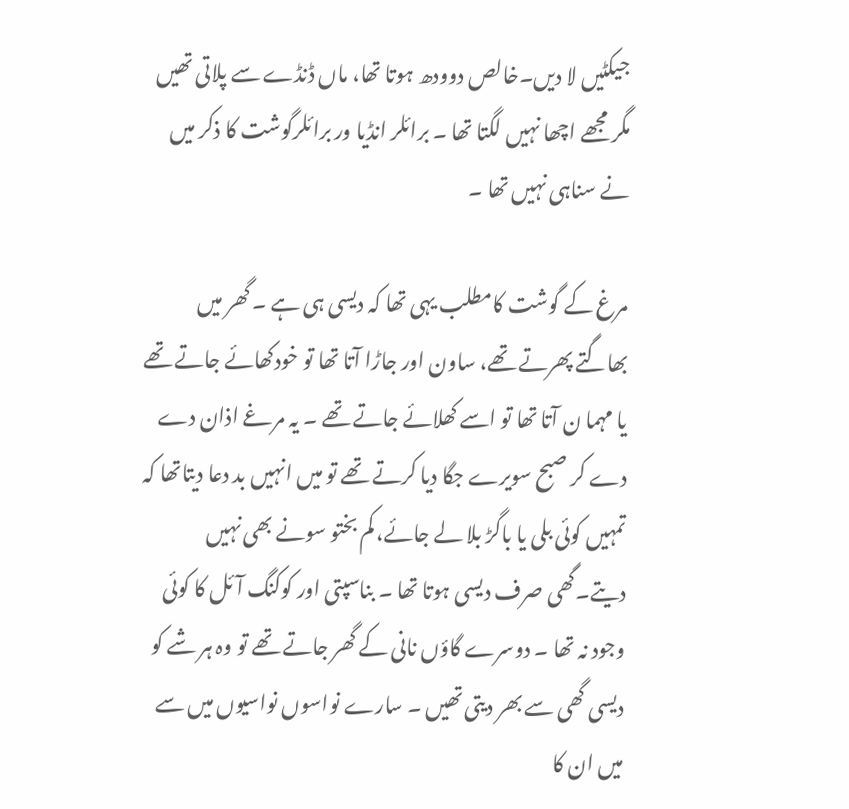جیکٹیں لا دیں۔خالص دوودھ ہوتا تھا، ماں ڈنڈے سے پلاتی تھیں مگر مجھے اچھا نہیں لگتا تھا ۔ برائلر انڈیا ور برائلرگوشت کا ذکر میں نے سناہی نہیں تھا ۔

مرغ کے گوشت کامطلب یہی تھا کہ دیسی ہی ہے ۔ گھر میں بھاگتے پھرتے تھے، ساون اور جاڑا آتا تھا تو خودکھائے جاتے تھے یا مہما ن آتا تھا تو اسے کھلائے جاتے تھے ۔ یہ مرغے اذان دے دے کر صبح سویرے جگا دیا کرتے تھے تو میں انہیں بد دعا دیتاتھا کہ تمہیں کوئی بلی یا باگڑ بلا لے جائے، کم بختو سونے بھی نہیں دیتے۔گھی صرف دیسی ہوتا تھا ۔ بناسپتی اور کوکنگ آئل کا کوئی وجود نہ تھا ۔ دوسرے گاؤں نانی کے گھر جاتے تھے تو وہ ہر شے کو دیسی گھی سے بھر دیتی تھیں ۔ سارے نواسوں نواسیوں میں سے میں ان کا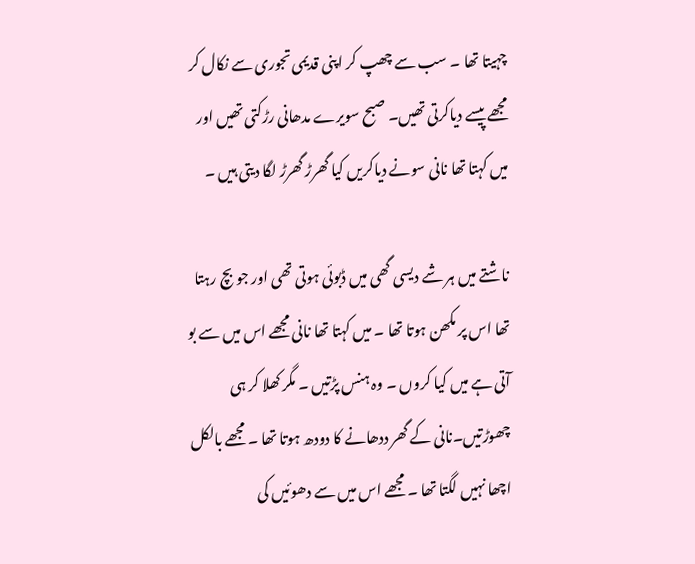چہیتا تھا ۔ سب سے چھپ کر اپنی قدیمی تجوری سے نکال کر مجھے پیسے دیاکرتی تھیں۔ صبح سویرے مدھانی رڑکتی تھیں اور میں کہتا تھا نانی سونے دیاکریں کیا گھرڑ گھرڑ لگا دیتی ہیں ۔

ناشتے میں ہر شے دیسی گھی میں ڈبوئی ہوتی تھی اور جو بچ رہتا تھا اس پر مکھن ہوتا تھا ۔ میں کہتا تھا نانی مجھے اس میں سے بو آتی ہے میں کیا کروں ۔ وہ ہنس پڑتیں ۔ مگر کھلا کر ہی چھوڑتیں۔نانی کے گھر ددھانے کا دودھ ہوتا تھا ۔ مجھے بالکل اچھا نہیں لگتا تھا ۔ مجھے اس میں سے دھوئیں کی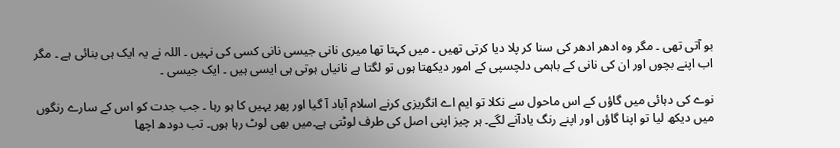بو آتی تھی ۔ مگر وہ ادھر ادھر کی سنا کر پلا دیا کرتی تھیں ۔ میں کہتا تھا میری نانی جیسی نانی کسی کی نہیں ۔ اللہ نے یہ ایک ہی بنائی ہے ۔ مگر اب اپنے بچوں اور ان کی نانی کے باہمی دلچسپی کے امور دیکھتا ہوں تو لگتا ہے نانیاں ہوتی ہی ایسی ہیں ۔ ایک جیسی ۔

نوے کی دہائی میں گاؤں کے اس ماحول سے نکلا تو ایم اے انگریزی کرنے اسلام آباد آ گیا اور پھر یہیں کا ہو رہا ۔ جب جدت کو اس کے سارے رنگوں میں دیکھ لیا تو اپنا گاؤں اور اپنے رنگ یادآنے لگے۔ ہر چیز اپنی اصل کی طرف لوٹتی ہے۔میں بھی لوٹ رہا ہوں۔ تب دودھ اچھا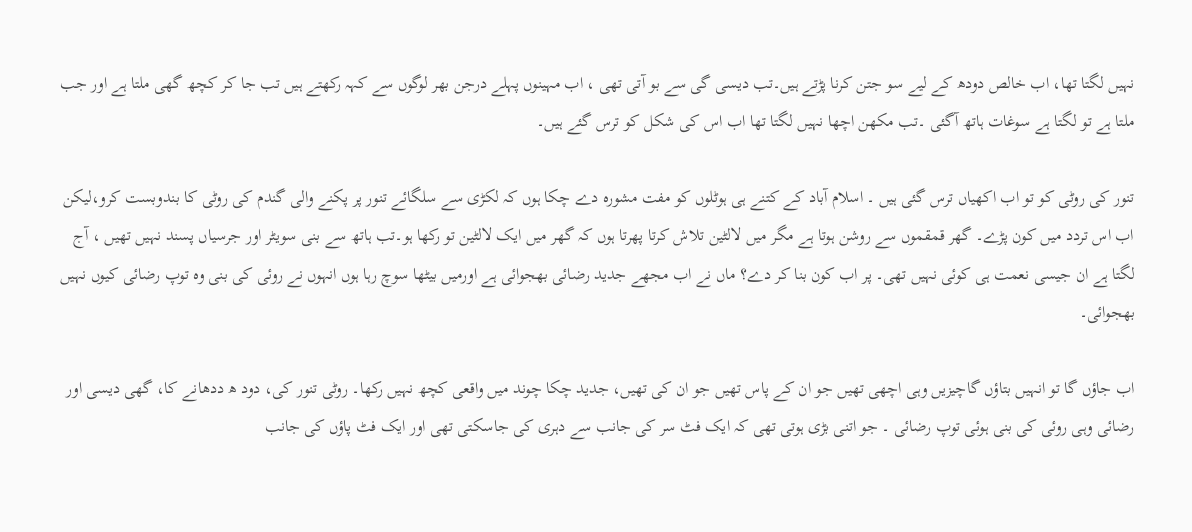نہیں لگتا تھا، اب خالص دودھ کے لیے سو جتن کرنا پڑتے ہیں۔تب دیسی گی سے بو آتی تھی ، اب مہینوں پہلے درجن بھر لوگوں سے کہہ رکھتے ہیں تب جا کر کچھ گھی ملتا ہے اور جب ملتا ہے تو لگتا ہے سوغات ہاتھ آگئی ۔تب مکھن اچھا نہیں لگتا تھا اب اس کی شکل کو ترس گئے ہیں۔

تنور کی روٹی کو تو اب اکھیاں ترس گئی ہیں ۔ اسلام آباد کے کتنے ہی ہوٹلوں کو مفت مشورہ دے چکا ہوں کہ لکڑی سے سلگائے تنور پر پکنے والی گندم کی روٹی کا بندوبست کرو،لیکن اب اس تردد میں کون پڑے۔ گھر قمقموں سے روشن ہوتا ہے مگر میں لالٹین تلاش کرتا پھرتا ہوں کہ گھر میں ایک لالٹین تو رکھا ہو۔تب ہاتھ سے بنی سویٹر اور جرسیاں پسند نہیں تھیں ، آج لگتا ہے ان جیسی نعمت ہی کوئی نہیں تھی۔ پر اب کون بنا کر دے؟ ماں نے اب مجھے جدید رضائی بھجوائی ہے اورمیں بیٹھا سوچ رہا ہوں انہوں نے روئی کی بنی وہ توپ رضائی کیوں نہیں بھجوائی۔

اب جاؤں گا تو انہیں بتاؤں گاچیزیں وہی اچھی تھیں جو ان کے پاس تھیں جو ان کی تھیں، جدید چکا چوند میں واقعی کچھ نہیں رکھا۔ روٹی تنور کی، دود ھ ددھانے کا، گھی دیسی اور رضائی وہی روئی کی بنی ہوئی توپ رضائی ۔ جو اتنی بڑی ہوتی تھی کہ ایک فٹ سر کی جانب سے دہری کی جاسکتی تھی اور ایک فٹ پاؤں کی جانب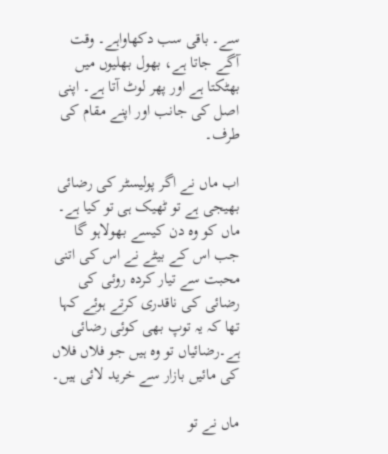سے۔ باقی سب دکھاواہے۔ وقت آگے جاتا ہے، بھول بھلیوں میں بھٹکتا ہے اور پھر لوٹ آتا ہے۔ اپنی اصل کی جانب اور اپنے مقام کی طرف۔

اب ماں نے اگر پولیسٹر کی رضائی بھیجی ہے تو ٹھیک ہی تو کیا ہے۔ ماں کو وہ دن کیسے بھولاہو گا جب اس کے بیٹے نے اس کی اتنی محبت سے تیار کردہ روئی کی رضائی کی ناقدری کرتے ہوئے کہا تھا کہ یہ توپ بھی کوئی رضائی ہے۔رضائیاں تو وہ ہیں جو فلاں فلاں کی مائیں بازار سے خرید لائی ہیں۔

ماں نے تو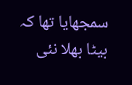سمجھایا تھا کہ بیٹا بھلا نئی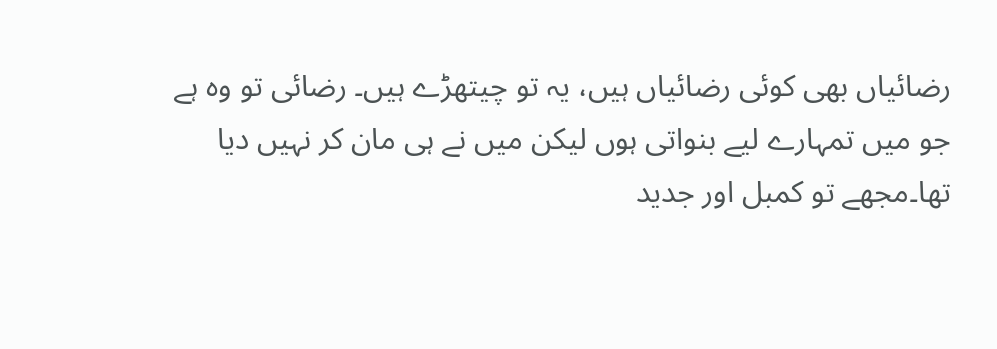رضائیاں بھی کوئی رضائیاں ہیں، یہ تو چیتھڑے ہیں۔ رضائی تو وہ ہے جو میں تمہارے لیے بنواتی ہوں لیکن میں نے ہی مان کر نہیں دیا تھا۔مجھے تو کمبل اور جدید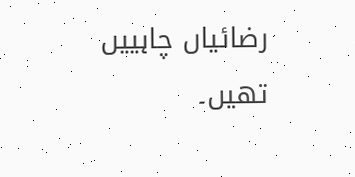رضائیاں چاہییں تھیں۔